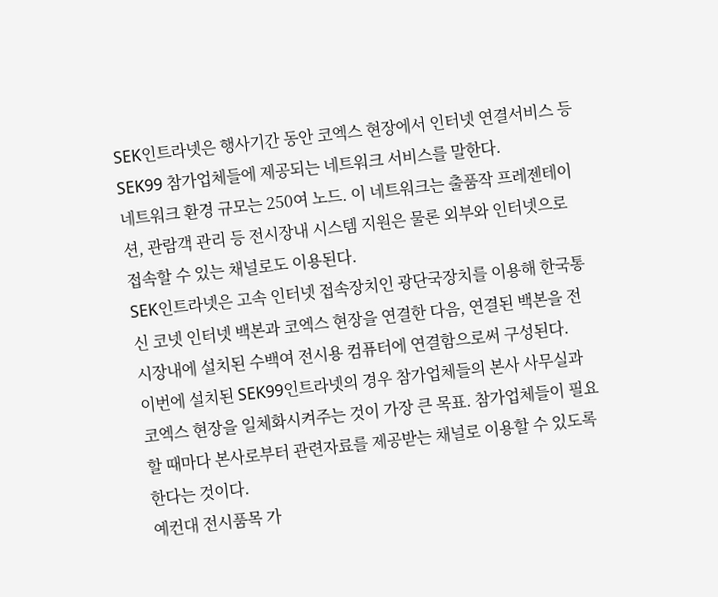SEK인트라넷은 행사기간 동안 코엑스 현장에서 인터넷 연결서비스 등 SEK99 참가업체들에 제공되는 네트워크 서비스를 말한다.
네트워크 환경 규모는 250여 노드. 이 네트워크는 출품작 프레젠테이션, 관람객 관리 등 전시장내 시스템 지원은 물론 외부와 인터넷으로 접속할 수 있는 채널로도 이용된다.
SEK인트라넷은 고속 인터넷 접속장치인 광단국장치를 이용해 한국통신 코넷 인터넷 백본과 코엑스 현장을 연결한 다음, 연결된 백본을 전시장내에 설치된 수백여 전시용 컴퓨터에 연결함으로써 구성된다.
이번에 설치된 SEK99인트라넷의 경우 참가업체들의 본사 사무실과 코엑스 현장을 일체화시켜주는 것이 가장 큰 목표. 참가업체들이 필요할 때마다 본사로부터 관련자료를 제공받는 채널로 이용할 수 있도록 한다는 것이다.
예컨대 전시품목 가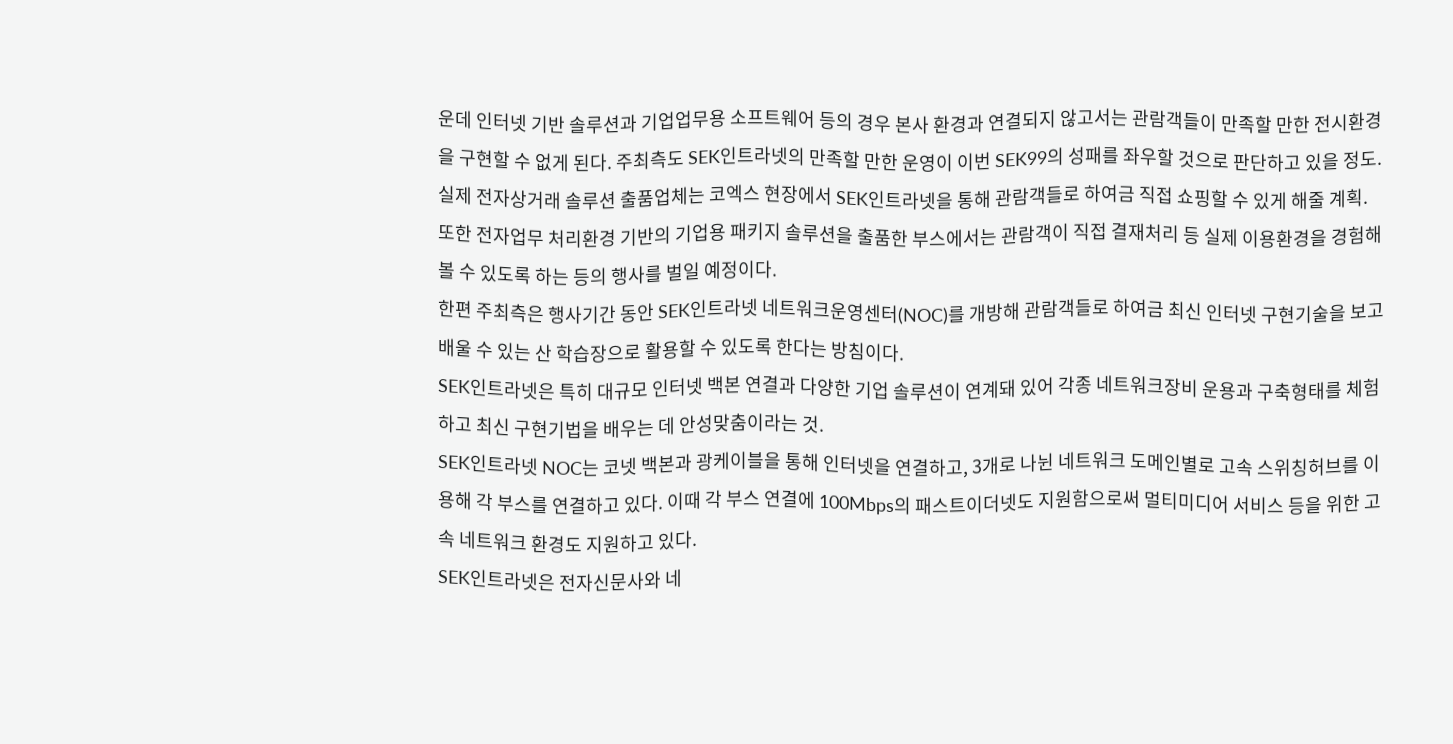운데 인터넷 기반 솔루션과 기업업무용 소프트웨어 등의 경우 본사 환경과 연결되지 않고서는 관람객들이 만족할 만한 전시환경을 구현할 수 없게 된다. 주최측도 SEK인트라넷의 만족할 만한 운영이 이번 SEK99의 성패를 좌우할 것으로 판단하고 있을 정도.
실제 전자상거래 솔루션 출품업체는 코엑스 현장에서 SEK인트라넷을 통해 관람객들로 하여금 직접 쇼핑할 수 있게 해줄 계획.
또한 전자업무 처리환경 기반의 기업용 패키지 솔루션을 출품한 부스에서는 관람객이 직접 결재처리 등 실제 이용환경을 경험해 볼 수 있도록 하는 등의 행사를 벌일 예정이다.
한편 주최측은 행사기간 동안 SEK인트라넷 네트워크운영센터(NOC)를 개방해 관람객들로 하여금 최신 인터넷 구현기술을 보고 배울 수 있는 산 학습장으로 활용할 수 있도록 한다는 방침이다.
SEK인트라넷은 특히 대규모 인터넷 백본 연결과 다양한 기업 솔루션이 연계돼 있어 각종 네트워크장비 운용과 구축형태를 체험하고 최신 구현기법을 배우는 데 안성맞춤이라는 것.
SEK인트라넷 NOC는 코넷 백본과 광케이블을 통해 인터넷을 연결하고, 3개로 나뉜 네트워크 도메인별로 고속 스위칭허브를 이용해 각 부스를 연결하고 있다. 이때 각 부스 연결에 100Mbps의 패스트이더넷도 지원함으로써 멀티미디어 서비스 등을 위한 고속 네트워크 환경도 지원하고 있다.
SEK인트라넷은 전자신문사와 네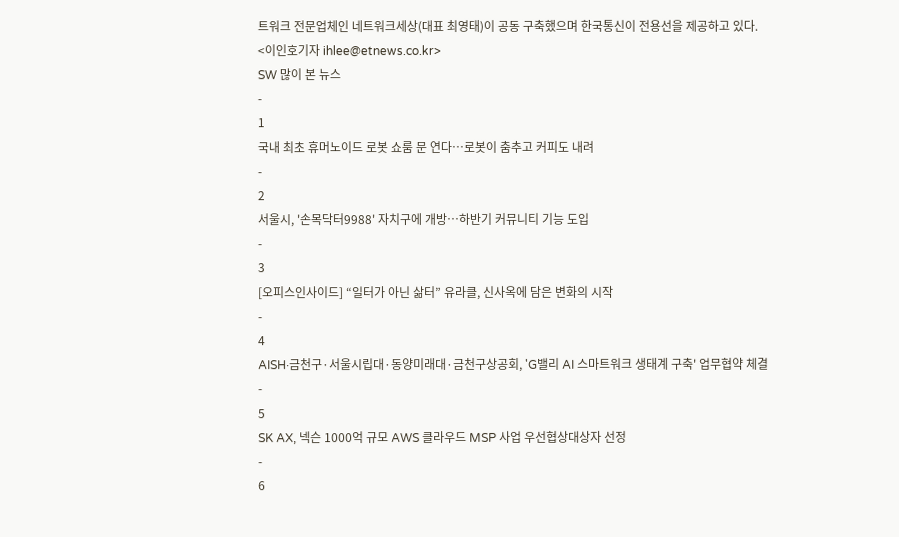트워크 전문업체인 네트워크세상(대표 최영태)이 공동 구축했으며 한국통신이 전용선을 제공하고 있다.
<이인호기자 ihlee@etnews.co.kr>
SW 많이 본 뉴스
-
1
국내 최초 휴머노이드 로봇 쇼룸 문 연다…로봇이 춤추고 커피도 내려
-
2
서울시, '손목닥터9988' 자치구에 개방…하반기 커뮤니티 기능 도입
-
3
[오피스인사이드] “일터가 아닌 삶터” 유라클, 신사옥에 담은 변화의 시작
-
4
AISH·금천구·서울시립대·동양미래대·금천구상공회, 'G밸리 AI 스마트워크 생태계 구축' 업무협약 체결
-
5
SK AX, 넥슨 1000억 규모 AWS 클라우드 MSP 사업 우선협상대상자 선정
-
6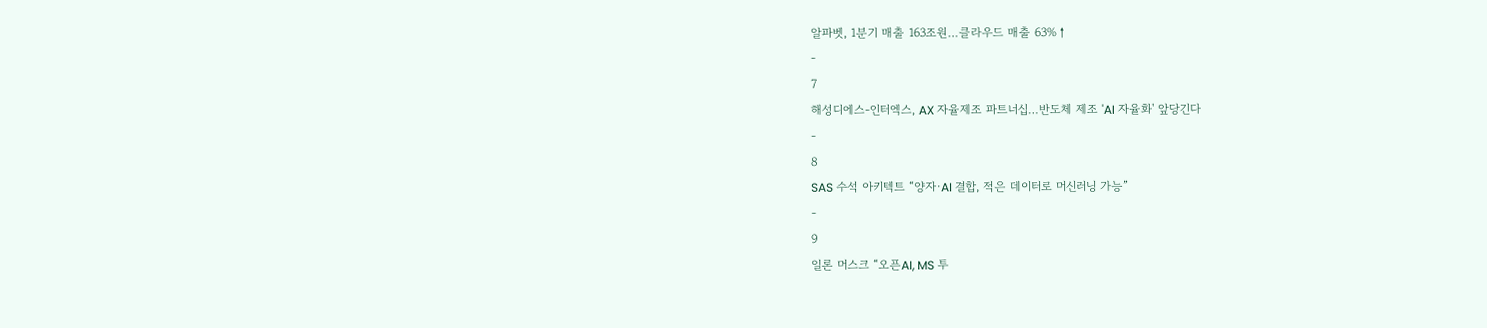알파벳, 1분기 매출 163조원…클라우드 매출 63%↑
-
7
해성디에스-인터엑스, AX 자율제조 파트너십…반도체 제조 'AI 자율화' 앞당긴다
-
8
SAS 수석 아키텍트 “양자·AI 결합, 적은 데이터로 머신러닝 가능”
-
9
일론 머스크 “오픈AI, MS 투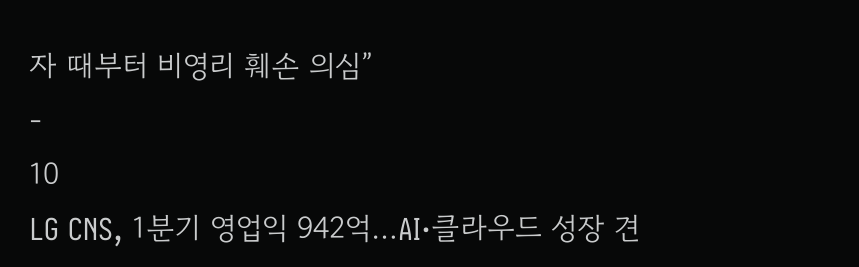자 때부터 비영리 훼손 의심”
-
10
LG CNS, 1분기 영업익 942억…AI·클라우드 성장 견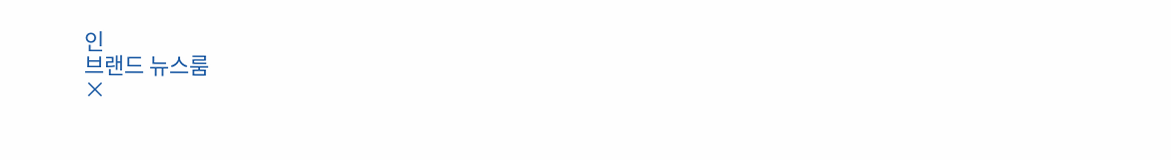인
브랜드 뉴스룸
×